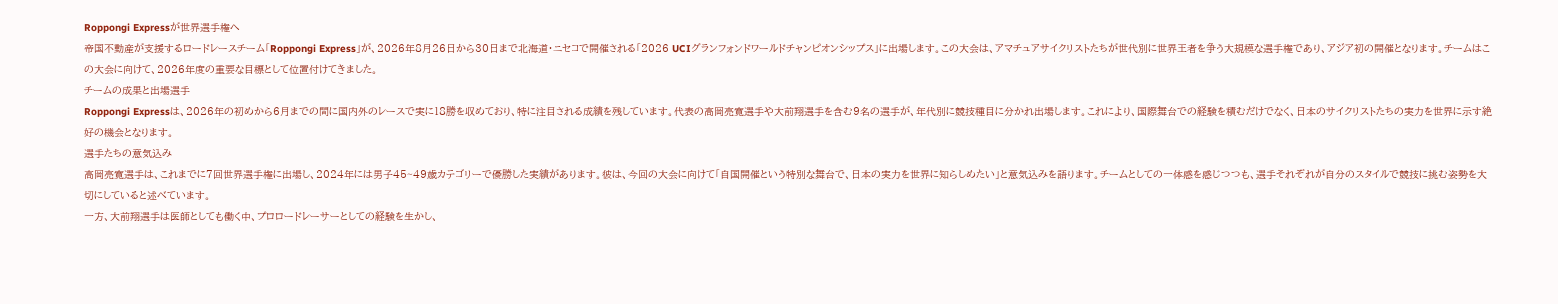Roppongi Expressが世界選手権へ
帝国不動産が支援するロードレースチーム「Roppongi Express」が、2026年8月26日から30日まで北海道・ニセコで開催される「2026 UCIグランフォンドワールドチャンピオンシップス」に出場します。この大会は、アマチュアサイクリストたちが世代別に世界王者を争う大規模な選手権であり、アジア初の開催となります。チームはこの大会に向けて、2026年度の重要な目標として位置付けてきました。
チームの成果と出場選手
Roppongi Expressは、2026年の初めから6月までの間に国内外のレースで実に18勝を収めており、特に注目される成績を残しています。代表の高岡亮寛選手や大前翔選手を含む9名の選手が、年代別に競技種目に分かれ出場します。これにより、国際舞台での経験を積むだけでなく、日本のサイクリストたちの実力を世界に示す絶好の機会となります。
選手たちの意気込み
高岡亮寛選手は、これまでに7回世界選手権に出場し、2024年には男子45~49歳カテゴリーで優勝した実績があります。彼は、今回の大会に向けて「自国開催という特別な舞台で、日本の実力を世界に知らしめたい」と意気込みを語ります。チームとしての一体感を感じつつも、選手それぞれが自分のスタイルで競技に挑む姿勢を大切にしていると述べています。
一方、大前翔選手は医師としても働く中、プロロードレーサーとしての経験を生かし、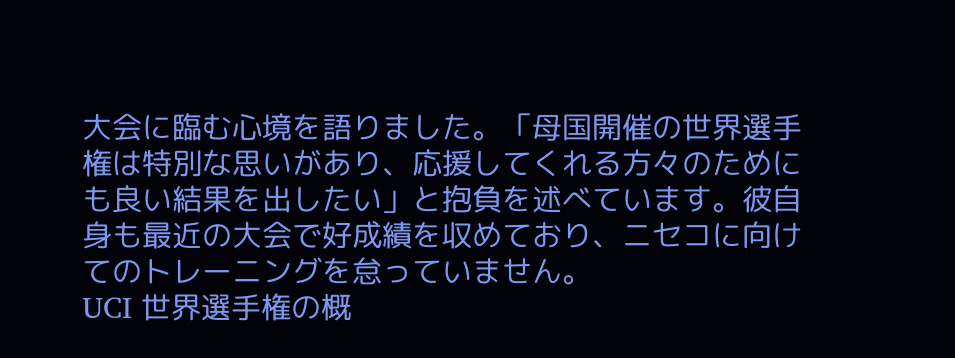大会に臨む心境を語りました。「母国開催の世界選手権は特別な思いがあり、応援してくれる方々のためにも良い結果を出したい」と抱負を述べています。彼自身も最近の大会で好成績を収めており、ニセコに向けてのトレーニングを怠っていません。
UCI 世界選手権の概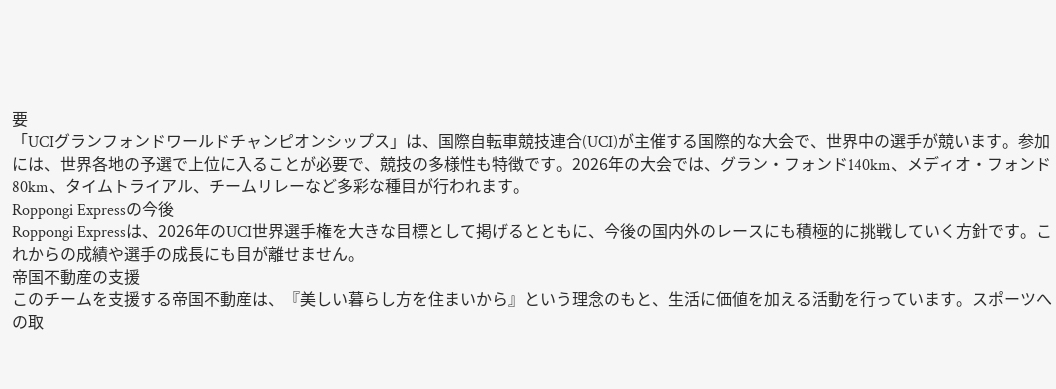要
「UCIグランフォンドワールドチャンピオンシップス」は、国際自転車競技連合(UCI)が主催する国際的な大会で、世界中の選手が競います。参加には、世界各地の予選で上位に入ることが必要で、競技の多様性も特徴です。2026年の大会では、グラン・フォンド140km、メディオ・フォンド80km、タイムトライアル、チームリレーなど多彩な種目が行われます。
Roppongi Expressの今後
Roppongi Expressは、2026年のUCI世界選手権を大きな目標として掲げるとともに、今後の国内外のレースにも積極的に挑戦していく方針です。これからの成績や選手の成長にも目が離せません。
帝国不動産の支援
このチームを支援する帝国不動産は、『美しい暮らし方を住まいから』という理念のもと、生活に価値を加える活動を行っています。スポーツへの取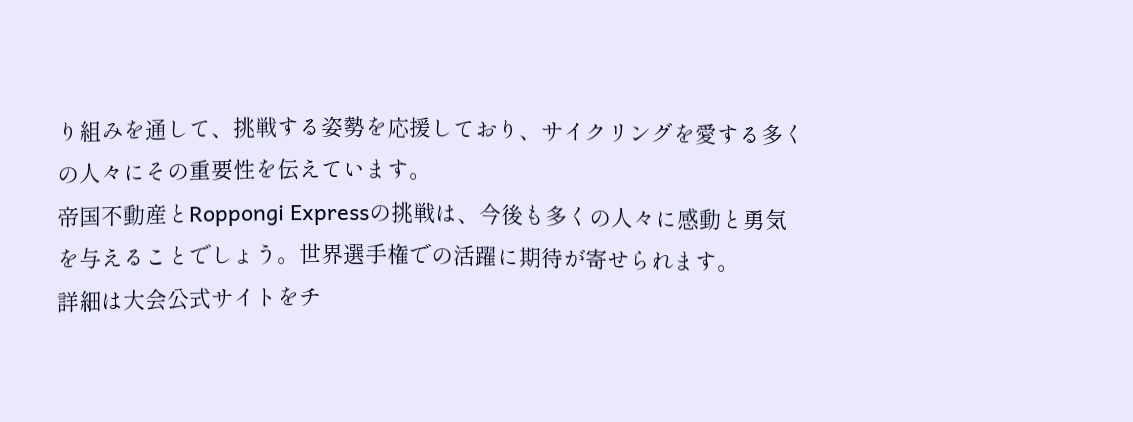り組みを通して、挑戦する姿勢を応援しており、サイクリングを愛する多くの人々にその重要性を伝えています。
帝国不動産とRoppongi Expressの挑戦は、今後も多くの人々に感動と勇気を与えることでしょう。世界選手権での活躍に期待が寄せられます。
詳細は大会公式サイトをチ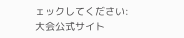ェックしてください:
大会公式サイト